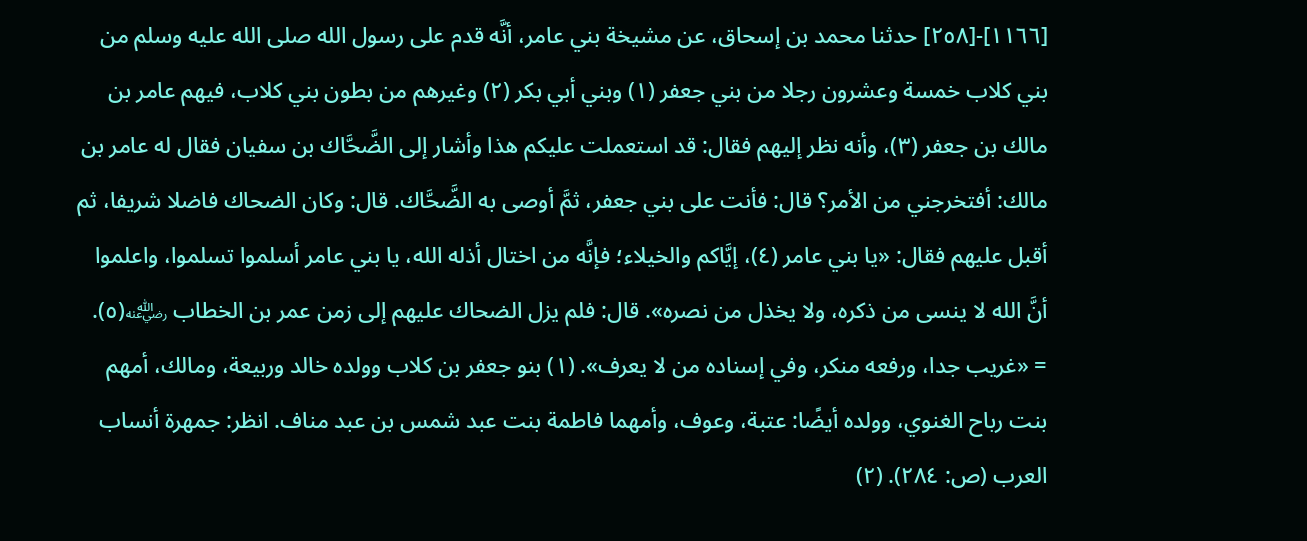[١١٦٦]-[٢٥٨] حدثنا محمد بن إسحاق، عن مشيخة بني عامر، أنَّه قدم على رسول الله صلى الله عليه وسلم من بني كلاب خمسة وعشرون رجلا من بني جعفر (١) وبني أبي بكر (٢) وغيرهم من بطون بني كلاب، فيهم عامر بن مالك بن جعفر (٣)، وأنه نظر إليهم فقال: قد استعملت عليكم هذا وأشار إلى الضَّحَّاك بن سفيان فقال له عامر بن مالك: أفتخرجني من الأمر؟ قال: فأنت على بني جعفر، ثمَّ أوصى به الضَّحَّاك. قال: وكان الضحاك فاضلا شريفا، ثم أقبل عليهم فقال: «يا بني عامر (٤)، إيَّاكم والخيلاء؛ فإنَّه من اختال أذله الله، يا بني عامر أسلموا تسلموا، واعلموا أنَّ الله لا ينسى من ذكره، ولا يخذل من نصره». قال: فلم يزل الضحاك عليهم إلى زمن عمر بن الخطاب ﵁(٥).
= «غريب جدا، ورفعه منكر، وفي إسناده من لا يعرف». (١) بنو جعفر بن كلاب وولده خالد وربيعة، ومالك، أمهم بنت رباح الغنوي، وولده أيضًا: عتبة، وعوف، وأمهما فاطمة بنت عبد شمس بن عبد مناف. انظر: جمهرة أنساب العرب (ص: ٢٨٤). (٢)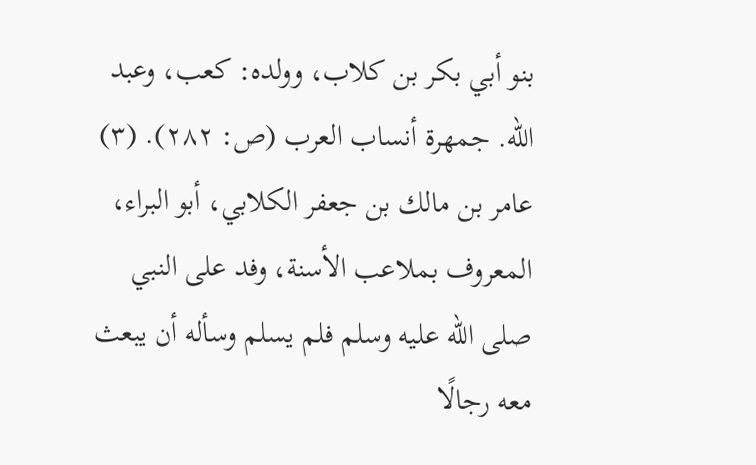بنو أبي بكر بن كلاب، وولده: كعب، وعبد الله. جمهرة أنساب العرب (ص: ٢٨٢). (٣) عامر بن مالك بن جعفر الكلابي، أبو البراء، المعروف بملاعب الأسنة، وفد على النبي صلى الله عليه وسلم فلم يسلم وسأله أن يبعث معه رجالًا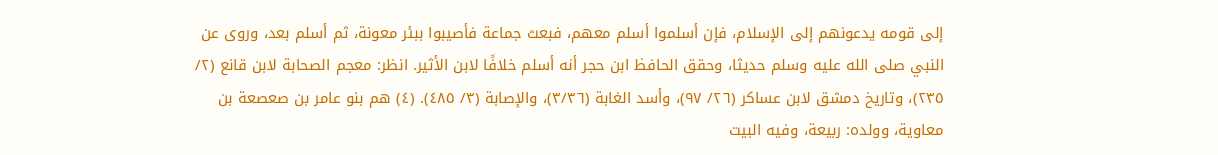إلى قومه يدعونهم إلى الإسلام، فإن أسلموا أسلم معهم، فبعث جماعة فأصيبوا ببئر معونة، ثم أسلم بعد، وروى عن النبي صلى الله عليه وسلم حديثا، وحقق الحافظ ابن حجر أنه أسلم خلافًا لابن الأثير. انظر: معجم الصحابة لابن قانع (٢/ ٢٣٥)، وتاريخ دمشق لابن عساكر (٢٦/ ٩٧)، وأسد الغابة (٣/٣٦)، والإصابة (٣/ ٤٨٥). (٤) هم بنو عامر بن صعصعة بن معاوية، وولده: ربيعة، وفيه البيت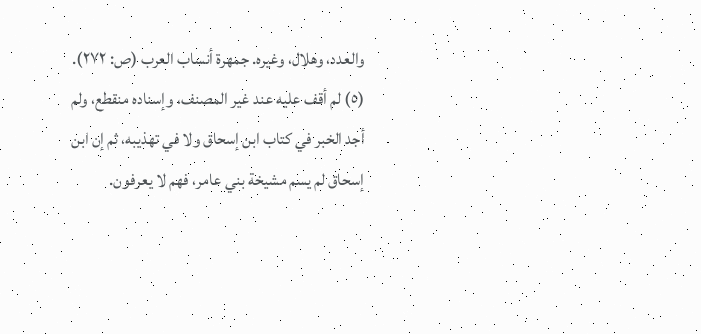والعدد، وهلال، وغيره. جمهرة أنساب العرب (ص: ٢٧٢). (٥) لم أقف عليه عند غير المصنف، وإسناده منقطع، ولم أجد الخبر في كتاب ابن إسحاق ولا في تهذيبه، ثم إن ابن إسحاق لم يسم مشيخة بني عامر، فهم لا يعرفون.